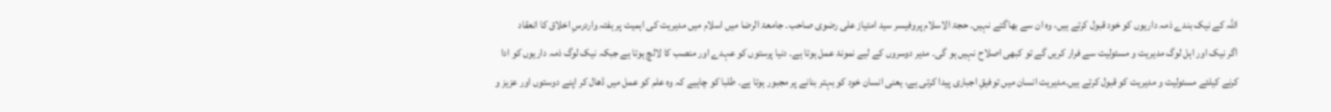اللہ کے نیک بندے ذمہ داریوں کو خود قبول کرتے ہیں، وہ ان سے بھاگتے نہیں۔ حجۃ الاسلام پروفیسر سید امتیاز علی رضوی صاحب۔ جامعۃ الرضا میں اسلام میں مدیریت کی اہمیت پر ہفتہ واردرسِ اخلاق کا انعقاد
اگر نیک اور اہل لوگ مدیریت و مسئولیت سے فرار کریں گے تو کبھی اصلاح نہیں ہو گی۔ مدیر دوسروں کے لیے نمونۂ عمل ہوتا ہے۔ دنیا پرستوں کو عہدے اور منصب کا لالچ ہوتا ہے جبکہ نیک لوگ ذمہ داریوں کو ادا کرنے کیلئے مسئولیت و مدیریت کو قبول کرتے ہیں۔مدیریت انسان میں توفیقِ اجباری پیدا کرتی ہے، یعنی انسان خود کو بہتر بنانے پر مجبور ہوتا ہے۔ طلبا کو چاہیے کہ وہ علم کو عمل میں ڈھال کر اپنے دوستوں اور عزیز و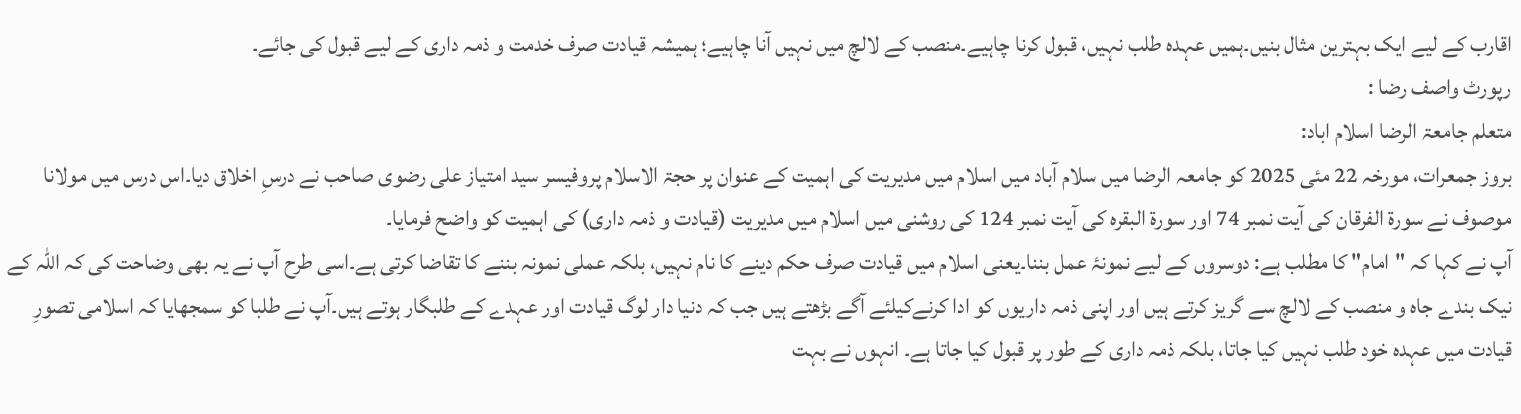اقارب کے لیے ایک بہترین مثال بنیں۔ہمیں عہدہ طلب نہیں، قبول کرنا چاہیے۔منصب کے لالچ میں نہیں آنا چاہیے؛ ہمیشہ قیادت صرف خدمت و ذمہ داری کے لیے قبول کی جائے۔
رپورٹ واصف رضا :
متعلم جامعۃ الرضا اسلام اباد:
بروز جمعرات، مورخہ 22 مئی 2025 کو جامعہ الرضا میں سلام آباد میں اسلام میں مدیریت کی اہمیت کے عنوان پر حجۃ الاسلام پروفیسر سید امتیاز علی رضوی صاحب نے درسِ اخلاق دیا۔اس درس میں مولانا موصوف نے سورۃ الفرقان کی آیت نمبر 74 اور سورۃ البقرہ کی آیت نمبر 124 کی روشنی میں اسلام میں مدیریت (قیادت و ذمہ داری) کی اہمیت کو واضح فرمایا۔
آپ نے کہا کہ "امام" کا مطلب ہے: دوسروں کے لیے نمونۂ عمل بننا۔یعنی اسلام میں قیادت صرف حکم دینے کا نام نہیں، بلکہ عملی نمونہ بننے کا تقاضا کرتی ہے۔اسی طرح آپ نے یہ بھی وضاحت کی کہ اللہ کے نیک بندے جاہ و منصب کے لالچ سے گریز کرتے ہیں اور اپنی ذمہ داریوں کو ادا کرنےکیلئے آگے بڑھتے ہیں جب کہ دنیا دار لوگ قیادت اور عہدے کے طلبگار ہوتے ہیں۔آپ نے طلبا کو سمجھایا کہ اسلامی تصورِ قیادت میں عہدہ خود طلب نہیں کیا جاتا، بلکہ ذمہ داری کے طور پر قبول کیا جاتا ہے۔ انہوں نے بہت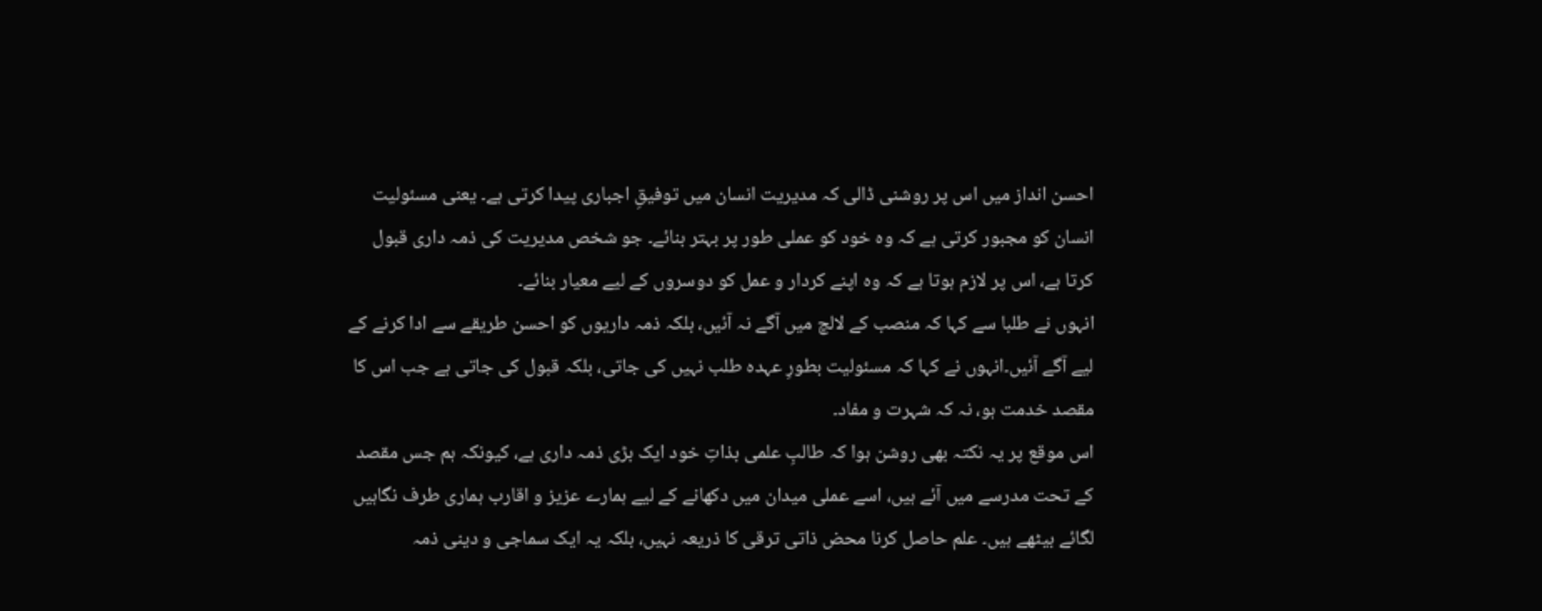احسن انداز میں اس پر روشنی ڈالی کہ مدیریت انسان میں توفیقِ اجباری پیدا کرتی ہے۔ یعنی مسئولیت انسان کو مجبور کرتی ہے کہ وہ خود کو عملی طور پر بہتر بنائے۔ جو شخص مدیریت کی ذمہ داری قبول کرتا ہے، اس پر لازم ہوتا ہے کہ وہ اپنے کردار و عمل کو دوسروں کے لیے معیار بنائے۔
انہوں نے طلبا سے کہا کہ منصب کے لالچ میں آگے نہ آئیں، بلکہ ذمہ داریوں کو احسن طریقے سے ادا کرنے کے لیے آگے آئیں۔انہوں نے کہا کہ مسئولیت بطورِ عہدہ طلب نہیں کی جاتی، بلکہ قبول کی جاتی ہے جب اس کا مقصد خدمت ہو، نہ کہ شہرت و مفاد۔
اس موقع پر یہ نکتہ بھی روشن ہوا کہ طالبِ علمی بذاتِ خود ایک بڑی ذمہ داری ہے، کیونکہ ہم جس مقصد کے تحت مدرسے میں آئے ہیں، اسے عملی میدان میں دکھانے کے لیے ہمارے عزیز و اقارب ہماری طرف نگاہیں لگائے بیٹھے ہیں۔ علم حاصل کرنا محض ذاتی ترقی کا ذریعہ نہیں، بلکہ یہ ایک سماجی و دینی ذمہ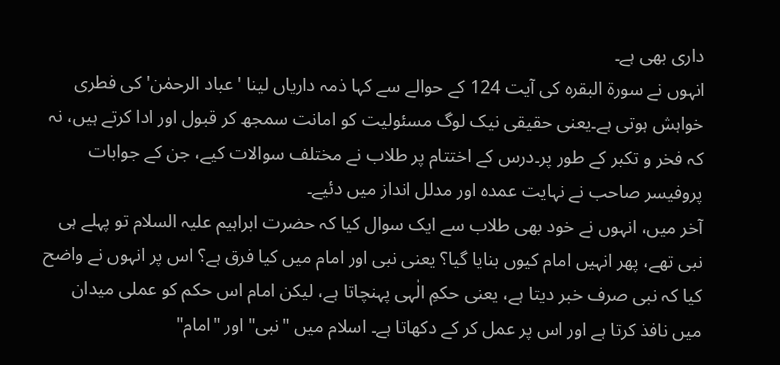داری بھی ہے۔
انہوں نے سورۃ البقرہ کی آیت 124 کے حوالے سے کہا ذمہ داریاں لینا 'عباد الرحمٰن' کی فطری خواہش ہوتی ہے۔یعنی حقیقی نیک لوگ مسئولیت کو امانت سمجھ کر قبول اور ادا کرتے ہیں، نہ کہ فخر و تکبر کے طور پر۔درس کے اختتام پر طلاب نے مختلف سوالات کیے، جن کے جوابات پروفیسر صاحب نے نہایت عمدہ اور مدلل انداز میں دئیے۔
آخر میں، انہوں نے خود بھی طلاب سے ایک سوال کیا کہ حضرت ابراہیم علیہ السلام تو پہلے ہی نبی تھے، پھر انہیں امام کیوں بنایا گیا؟ یعنی نبی اور امام میں کیا فرق ہے؟ اس پر انہوں نے واضح کیا کہ نبی صرف خبر دیتا ہے، یعنی حکمِ الٰہی پہنچاتا ہے، لیکن امام اس حکم کو عملی میدان میں نافذ کرتا ہے اور اس پر عمل کر کے دکھاتا ہے۔ اسلام میں "نبی" اور "امام"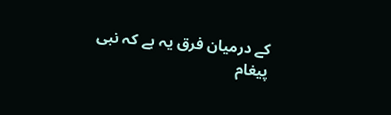کے درمیان فرق یہ ہے کہ نبی پیغام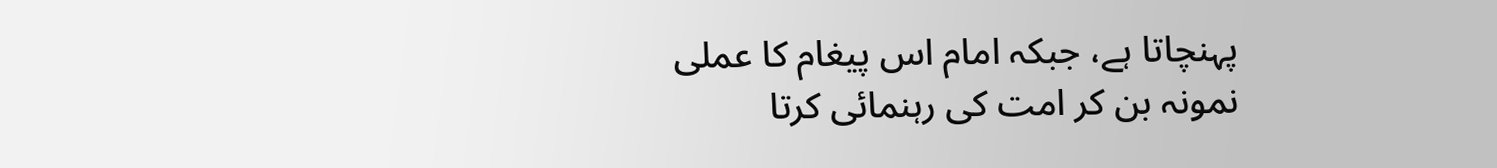پہنچاتا ہے، جبکہ امام اس پیغام کا عملی نمونہ بن کر امت کی رہنمائی کرتا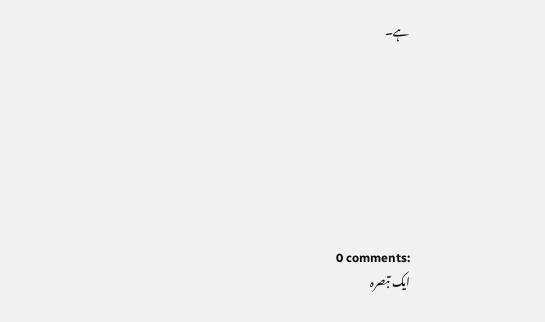ہے۔








0 comments:
ایک تبصرہ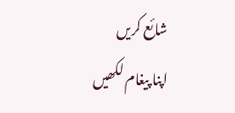شائع کریں
اپنا پیغام لکھیں